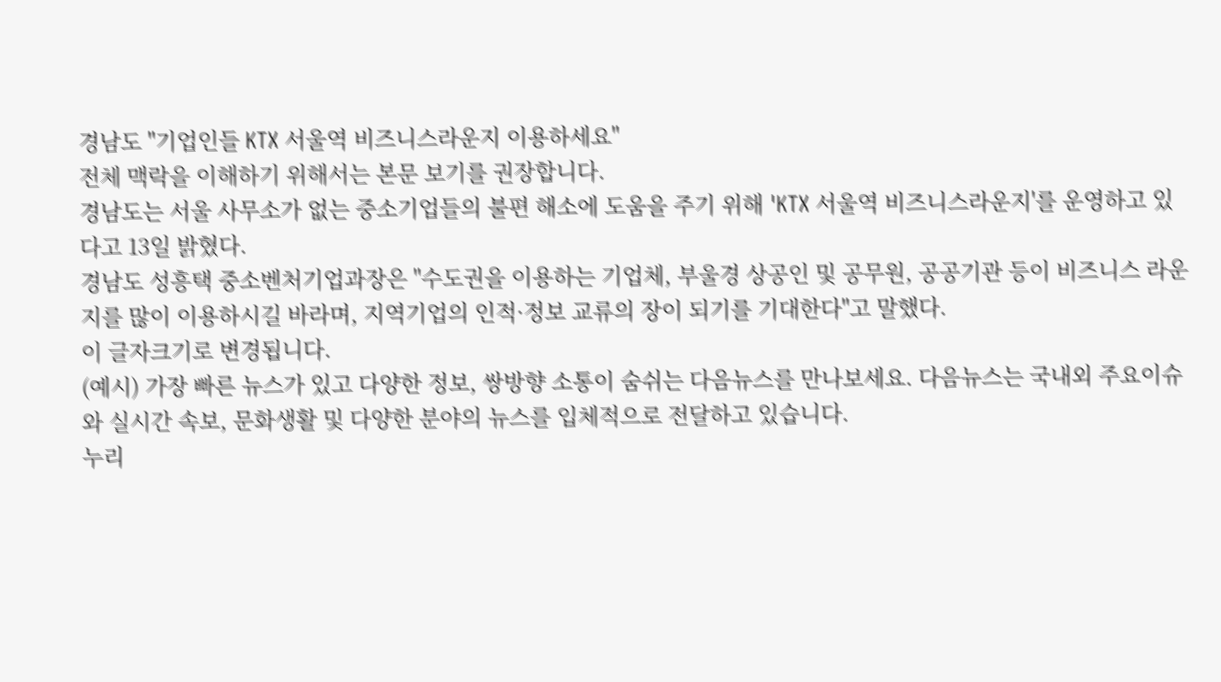경남도 "기업인들 KTX 서울역 비즈니스라운지 이용하세요"
전체 맥락을 이해하기 위해서는 본문 보기를 권장합니다.
경남도는 서울 사무소가 없는 중소기업들의 불편 해소에 도움을 주기 위해 'KTX 서울역 비즈니스라운지'를 운영하고 있다고 13일 밝혔다.
경남도 성흥택 중소벤처기업과장은 "수도권을 이용하는 기업체, 부울경 상공인 및 공무원, 공공기관 등이 비즈니스 라운지를 많이 이용하시길 바라며, 지역기업의 인적·정보 교류의 장이 되기를 기대한다"고 말했다.
이 글자크기로 변경됩니다.
(예시) 가장 빠른 뉴스가 있고 다양한 정보, 쌍방향 소통이 숨쉬는 다음뉴스를 만나보세요. 다음뉴스는 국내외 주요이슈와 실시간 속보, 문화생활 및 다양한 분야의 뉴스를 입체적으로 전달하고 있습니다.
누리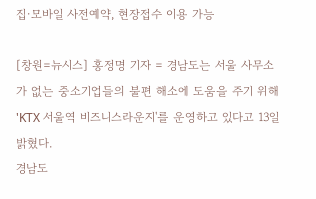집·모바일 사전예약, 현장접수 이용 가능

[창원=뉴시스] 홍정명 기자 = 경남도는 서울 사무소가 없는 중소기업들의 불편 해소에 도움을 주기 위해 'KTX 서울역 비즈니스라운지'를 운영하고 있다고 13일 밝혔다.
경남도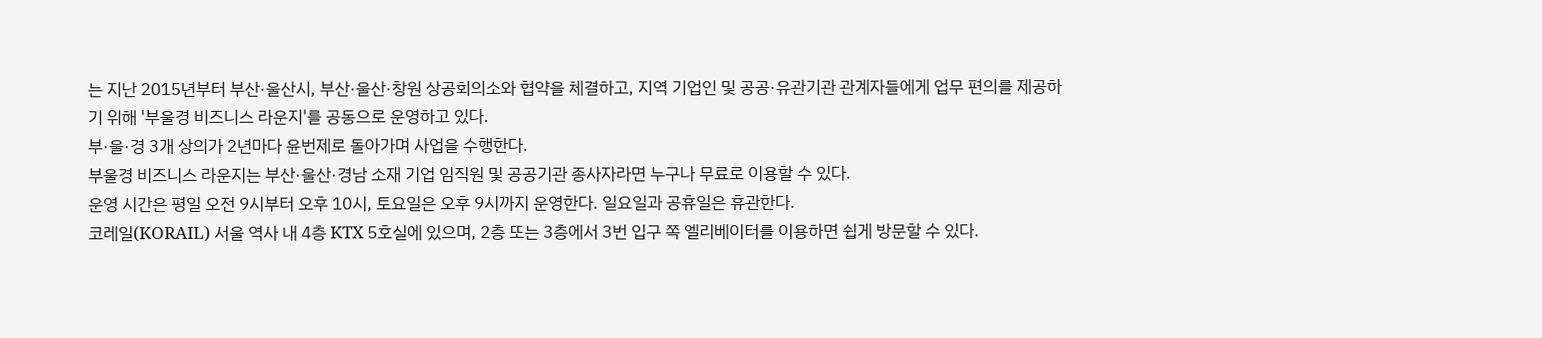는 지난 2015년부터 부산·울산시, 부산·울산·창원 상공회의소와 협약을 체결하고, 지역 기업인 및 공공·유관기관 관계자들에게 업무 편의를 제공하기 위해 '부울경 비즈니스 라운지'를 공동으로 운영하고 있다.
부·울·경 3개 상의가 2년마다 윤번제로 돌아가며 사업을 수행한다.
부울경 비즈니스 라운지는 부산·울산·경남 소재 기업 임직원 및 공공기관 종사자라면 누구나 무료로 이용할 수 있다.
운영 시간은 평일 오전 9시부터 오후 10시, 토요일은 오후 9시까지 운영한다. 일요일과 공휴일은 휴관한다.
코레일(KORAIL) 서울 역사 내 4층 KTX 5호실에 있으며, 2층 또는 3층에서 3번 입구 쪽 엘리베이터를 이용하면 쉽게 방문할 수 있다.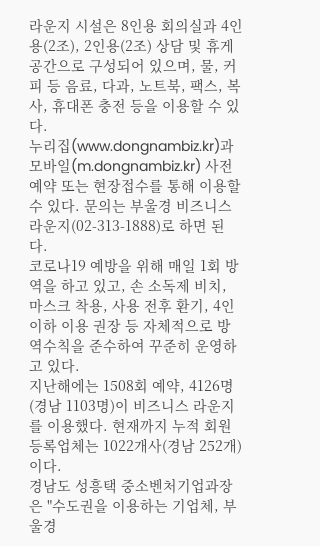라운지 시설은 8인용 회의실과 4인용(2조), 2인용(2조) 상담 및 휴게 공간으로 구성되어 있으며, 물, 커피 등 음료, 다과, 노트북, 팩스, 복사, 휴대폰 충전 등을 이용할 수 있다.
누리집(www.dongnambiz.kr)과 모바일(m.dongnambiz.kr) 사전 예약 또는 현장접수를 통해 이용할 수 있다. 문의는 부울경 비즈니스라운지(02-313-1888)로 하면 된다.
코로나19 예방을 위해 매일 1회 방역을 하고 있고, 손 소독제 비치, 마스크 착용, 사용 전후 환기, 4인 이하 이용 권장 등 자체적으로 방역수칙을 준수하여 꾸준히 운영하고 있다.
지난해에는 1508회 예약, 4126명(경남 1103명)이 비즈니스 라운지를 이용했다. 현재까지 누적 회원등록업체는 1022개사(경남 252개)이다.
경남도 성흥택 중소벤처기업과장은 "수도권을 이용하는 기업체, 부울경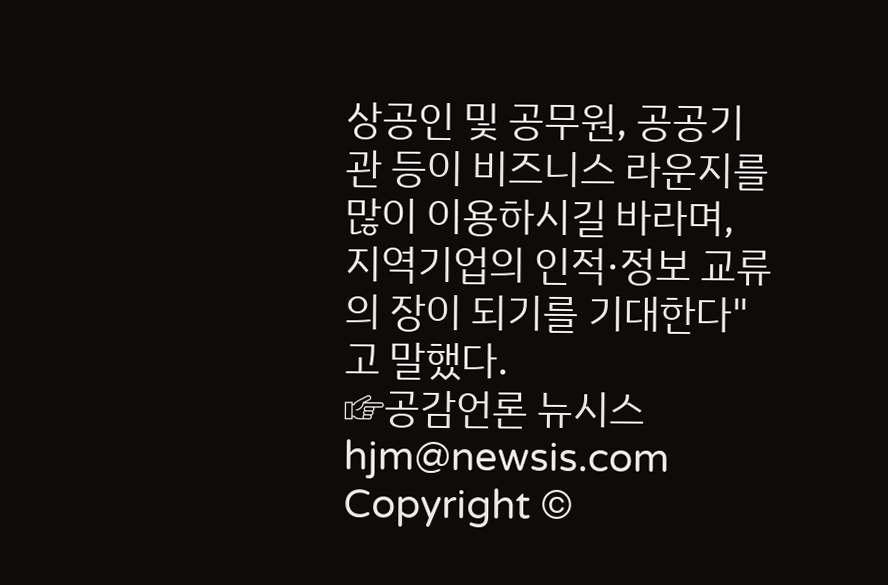상공인 및 공무원, 공공기관 등이 비즈니스 라운지를 많이 이용하시길 바라며, 지역기업의 인적·정보 교류의 장이 되기를 기대한다"고 말했다.
☞공감언론 뉴시스 hjm@newsis.com
Copyright ©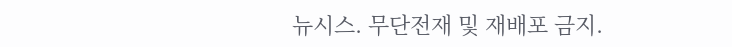뉴시스. 무단전재 및 재배포 금지.